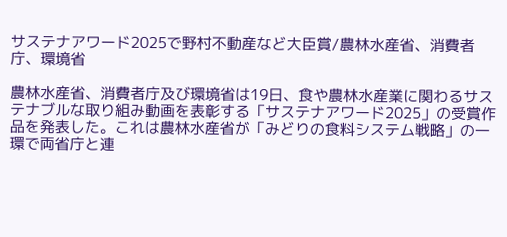サステナアワード2025で野村不動産など大臣賞/農林水産省、消費者庁、環境省

農林水産省、消費者庁及び環境省は19日、食や農林水産業に関わるサステナブルな取り組み動画を表彰する「サステナアワード2025」の受賞作品を発表した。これは農林水産省が「みどりの食料システム戦略」の一環で両省庁と連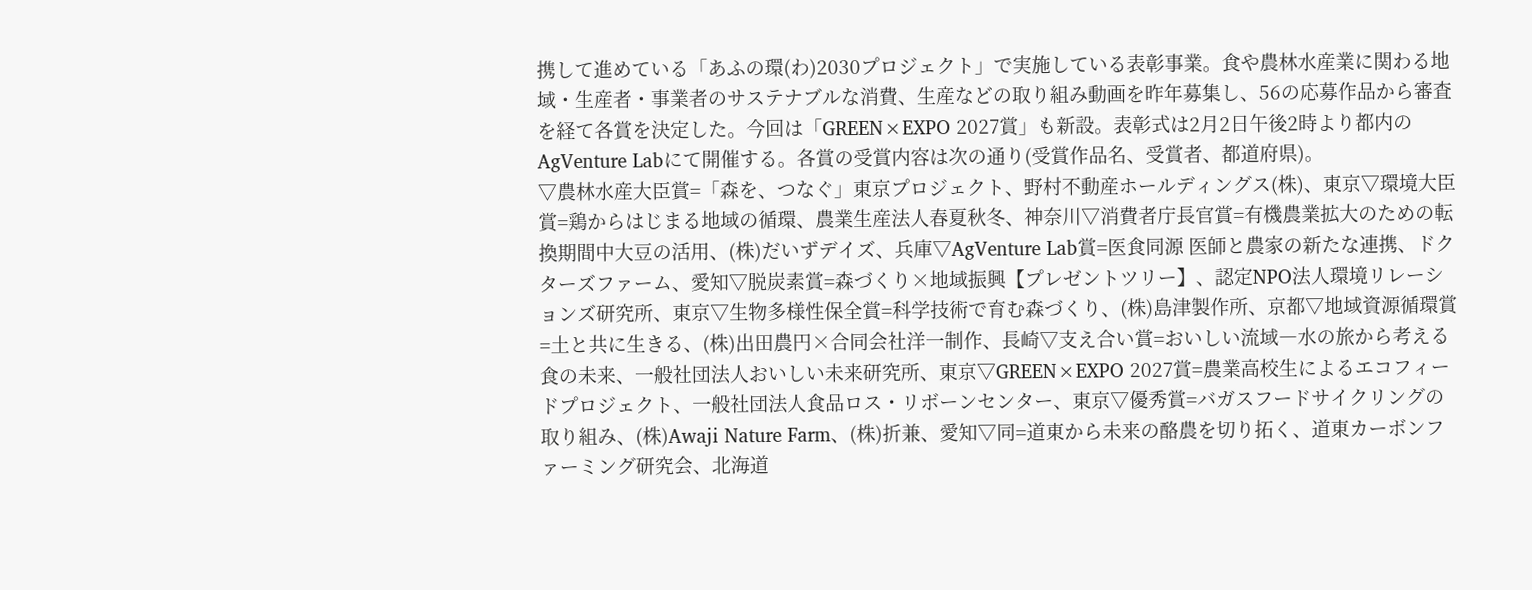携して進めている「あふの環(わ)2030プロジェクト」で実施している表彰事業。食や農林水産業に関わる地域・生産者・事業者のサステナブルな消費、生産などの取り組み動画を昨年募集し、56の応募作品から審査を経て各賞を決定した。今回は「GREEN×EXPO 2027賞」も新設。表彰式は2月2日午後2時より都内のAgVenture Labにて開催する。各賞の受賞内容は次の通り(受賞作品名、受賞者、都道府県)。
▽農林水産大臣賞=「森を、つなぐ」東京プロジェクト、野村不動産ホールディングス(株)、東京▽環境大臣賞=鶏からはじまる地域の循環、農業生産法人春夏秋冬、神奈川▽消費者庁長官賞=有機農業拡大のための転換期間中大豆の活用、(株)だいずデイズ、兵庫▽AgVenture Lab賞=医食同源 医師と農家の新たな連携、ドクターズファーム、愛知▽脱炭素賞=森づくり×地域振興【プレゼントツリー】、認定NPO法人環境リレーションズ研究所、東京▽生物多様性保全賞=科学技術で育む森づくり、(株)島津製作所、京都▽地域資源循環賞=土と共に生きる、(株)出田農円×合同会社洋一制作、長崎▽支え合い賞=おいしい流域―水の旅から考える食の未来、一般社団法人おいしい未来研究所、東京▽GREEN×EXPO 2027賞=農業高校生によるエコフィードプロジェクト、一般社団法人食品ロス・リボーンセンター、東京▽優秀賞=バガスフードサイクリングの取り組み、(株)Awaji Nature Farm、(株)折兼、愛知▽同=道東から未来の酪農を切り拓く、道東カーボンファーミング研究会、北海道